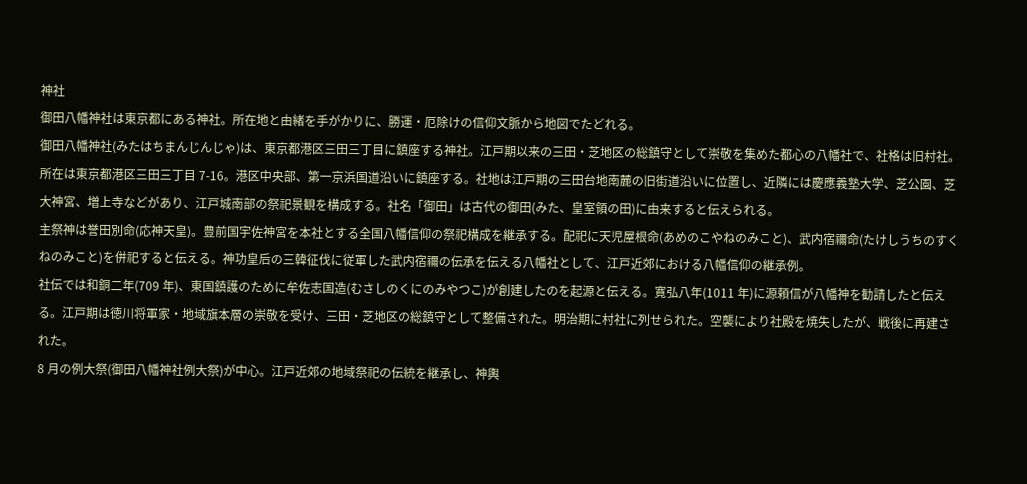神社
御田八幡神社は東京都にある神社。所在地と由緒を手がかりに、勝運・厄除けの信仰文脈から地図でたどれる。
御田八幡神社(みたはちまんじんじゃ)は、東京都港区三田三丁目に鎮座する神社。江戸期以来の三田・芝地区の総鎮守として崇敬を集めた都心の八幡社で、社格は旧村社。
所在は東京都港区三田三丁目 7-16。港区中央部、第一京浜国道沿いに鎮座する。社地は江戸期の三田台地南麓の旧街道沿いに位置し、近隣には慶應義塾大学、芝公園、芝大神宮、増上寺などがあり、江戸城南部の祭祀景観を構成する。社名「御田」は古代の御田(みた、皇室領の田)に由来すると伝えられる。
主祭神は誉田別命(応神天皇)。豊前国宇佐神宮を本社とする全国八幡信仰の祭祀構成を継承する。配祀に天児屋根命(あめのこやねのみこと)、武内宿禰命(たけしうちのすくねのみこと)を併祀すると伝える。神功皇后の三韓征伐に従軍した武内宿禰の伝承を伝える八幡社として、江戸近郊における八幡信仰の継承例。
社伝では和銅二年(709 年)、東国鎮護のために牟佐志国造(むさしのくにのみやつこ)が創建したのを起源と伝える。寛弘八年(1011 年)に源頼信が八幡神を勧請したと伝える。江戸期は徳川将軍家・地域旗本層の崇敬を受け、三田・芝地区の総鎮守として整備された。明治期に村社に列せられた。空襲により社殿を焼失したが、戦後に再建された。
8 月の例大祭(御田八幡神社例大祭)が中心。江戸近郊の地域祭祀の伝統を継承し、神輿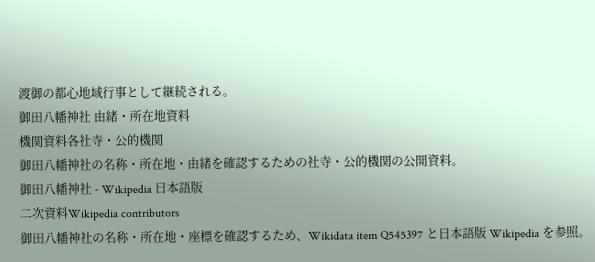渡御の都心地域行事として継続される。
御田八幡神社 由緒・所在地資料
機関資料各社寺・公的機関
御田八幡神社の名称・所在地・由緒を確認するための社寺・公的機関の公開資料。
御田八幡神社 - Wikipedia 日本語版
二次資料Wikipedia contributors
御田八幡神社の名称・所在地・座標を確認するため、Wikidata item Q545397 と日本語版 Wikipedia を参照。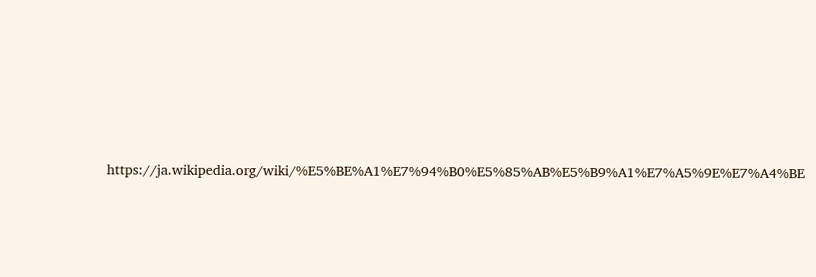https://ja.wikipedia.org/wiki/%E5%BE%A1%E7%94%B0%E5%85%AB%E5%B9%A1%E7%A5%9E%E7%A4%BE